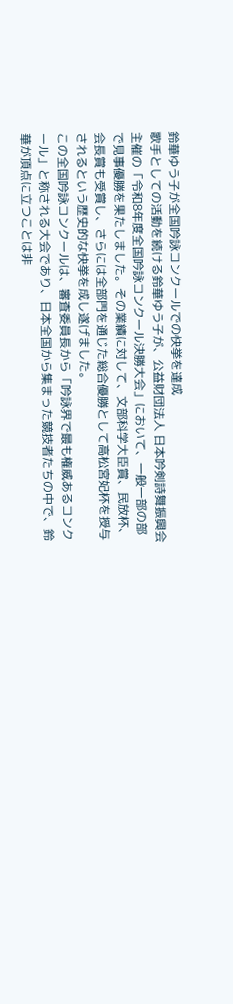鈴華ゆう子が全国吟詠コンクールでの快挙を達成
歌手としての活動を続ける鈴華ゆう子が、公益財団法人 日本吟剣詩舞振興会主催の「令和8年度全国吟詠コンクール決勝大会」において、一般一部の部で見事優勝を果たしました。その業績に対して、文部科学大臣賞、民放杯、会長賞も受賞し、さらには全部門を通じた総合優勝として高松宮妃杯を授与されるという歴史的な快挙を成し遂げました。
この全国吟詠コンクールは、審査委員長から「吟詠界で最も権威あるコンクール」と称される大会であり、日本全国から集まった競技者たちの中で、鈴華が頂点に立つことは非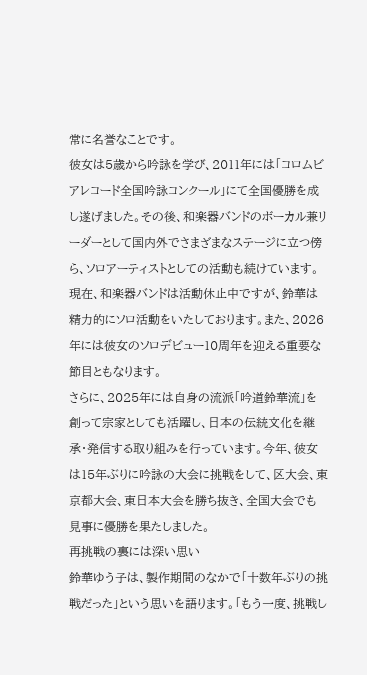常に名誉なことです。
彼女は5歳から吟詠を学び、2011年には「コロムビアレコード全国吟詠コンクール」にて全国優勝を成し遂げました。その後、和楽器バンドのボーカル兼リーダーとして国内外でさまざまなステージに立つ傍ら、ソロアーティストとしての活動も続けています。現在、和楽器バンドは活動休止中ですが、鈴華は精力的にソロ活動をいたしております。また、2026年には彼女のソロデビュー10周年を迎える重要な節目ともなります。
さらに、2025年には自身の流派「吟道鈴華流」を創って宗家としても活躍し、日本の伝統文化を継承・発信する取り組みを行っています。今年、彼女は15年ぶりに吟詠の大会に挑戦をして、区大会、東京都大会、東日本大会を勝ち抜き、全国大会でも見事に優勝を果たしました。
再挑戦の裏には深い思い
鈴華ゆう子は、製作期間のなかで「十数年ぶりの挑戦だった」という思いを語ります。「もう一度、挑戦し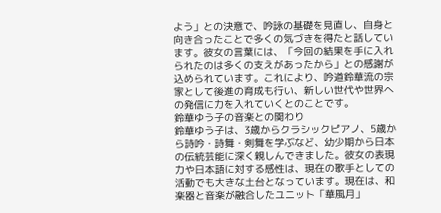よう」との決意で、吟詠の基礎を見直し、自身と向き合ったことで多くの気づきを得たと話しています。彼女の言葉には、「今回の結果を手に入れられたのは多くの支えがあったから」との感謝が込められています。これにより、吟道鈴華流の宗家として後進の育成も行い、新しい世代や世界への発信に力を入れていくとのことです。
鈴華ゆう子の音楽との関わり
鈴華ゆう子は、3歳からクラシックピアノ、5歳から詩吟・詩舞・剣舞を学ぶなど、幼少期から日本の伝統芸能に深く親しんできました。彼女の表現力や日本語に対する感性は、現在の歌手としての活動でも大きな土台となっています。現在は、和楽器と音楽が融合したユニット「華風月」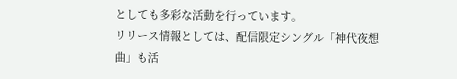としても多彩な活動を行っています。
リリース情報としては、配信限定シングル「神代夜想曲」も活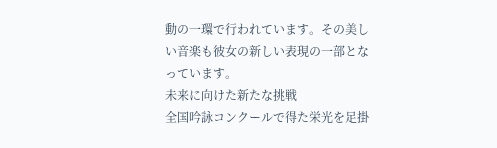動の一環で行われています。その美しい音楽も彼女の新しい表現の一部となっています。
未来に向けた新たな挑戦
全国吟詠コンクールで得た栄光を足掛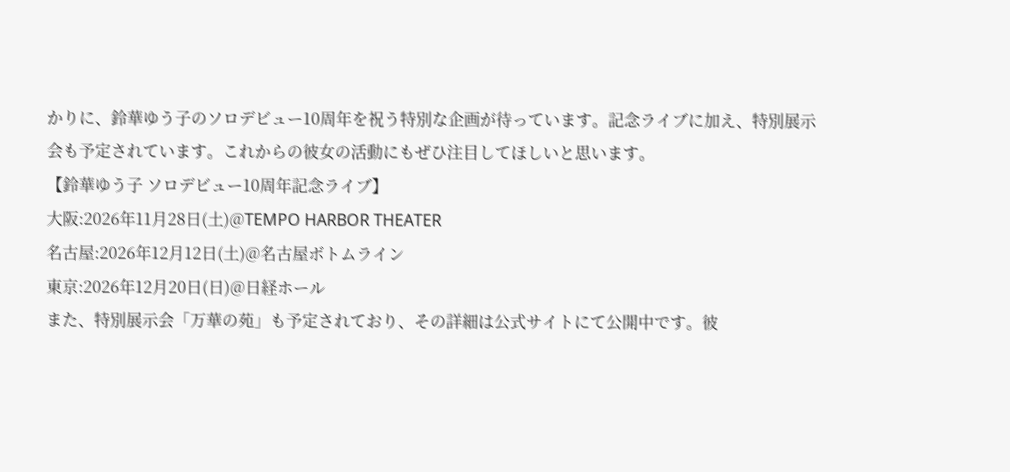かりに、鈴華ゆう子のソロデビュー10周年を祝う特別な企画が待っています。記念ライブに加え、特別展示会も予定されています。これからの彼女の活動にもぜひ注目してほしいと思います。
【鈴華ゆう子 ソロデビュー10周年記念ライブ】
大阪:2026年11月28日(土)@TEMPO HARBOR THEATER
名古屋:2026年12月12日(土)@名古屋ボトムライン
東京:2026年12月20日(日)@日経ホール
また、特別展示会「万華の苑」も予定されており、その詳細は公式サイトにて公開中です。彼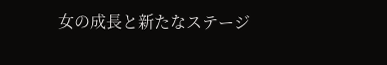女の成長と新たなステージ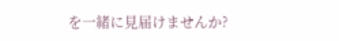を一緒に見届けませんか?